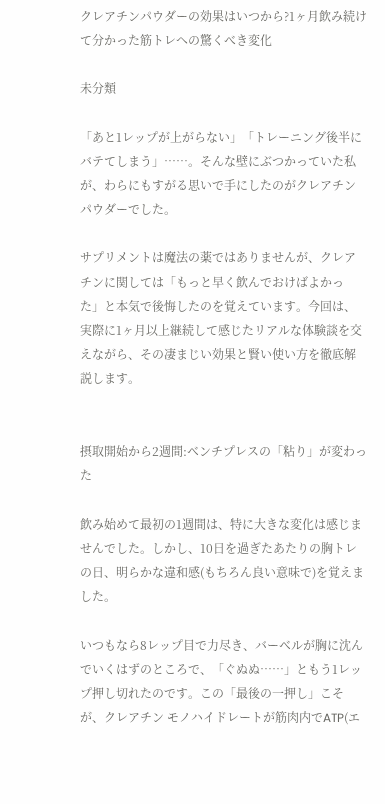クレアチンパウダーの効果はいつから?1ヶ月飲み続けて分かった筋トレへの驚くべき変化

未分類

「あと1レップが上がらない」「トレーニング後半にバテてしまう」……。そんな壁にぶつかっていた私が、わらにもすがる思いで手にしたのがクレアチン パウダーでした。

サプリメントは魔法の薬ではありませんが、クレアチンに関しては「もっと早く飲んでおけばよかった」と本気で後悔したのを覚えています。今回は、実際に1ヶ月以上継続して感じたリアルな体験談を交えながら、その凄まじい効果と賢い使い方を徹底解説します。


摂取開始から2週間:ベンチプレスの「粘り」が変わった

飲み始めて最初の1週間は、特に大きな変化は感じませんでした。しかし、10日を過ぎたあたりの胸トレの日、明らかな違和感(もちろん良い意味で)を覚えました。

いつもなら8レップ目で力尽き、バーベルが胸に沈んでいくはずのところで、「ぐぬぬ……」ともう1レップ押し切れたのです。この「最後の一押し」こそが、クレアチン モノハイドレートが筋肉内でATP(エ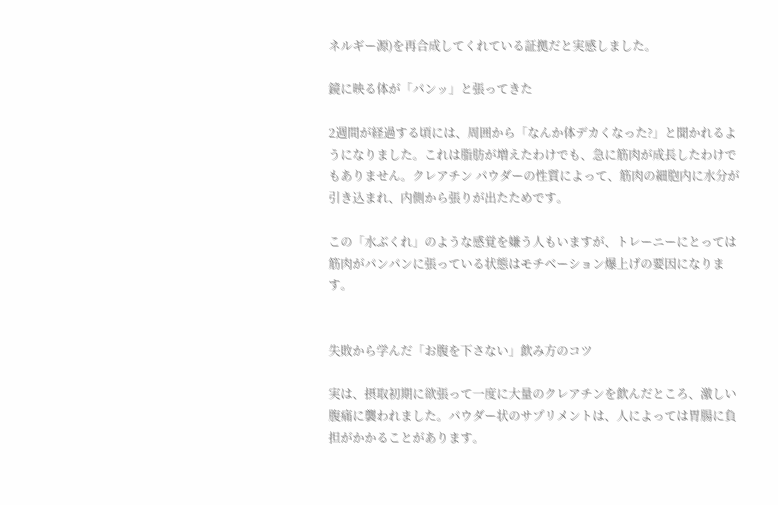ネルギー源)を再合成してくれている証拠だと実感しました。

鏡に映る体が「パンッ」と張ってきた

2週間が経過する頃には、周囲から「なんか体デカくなった?」と聞かれるようになりました。これは脂肪が増えたわけでも、急に筋肉が成長したわけでもありません。クレアチン パウダーの性質によって、筋肉の細胞内に水分が引き込まれ、内側から張りが出たためです。

この「水ぶくれ」のような感覚を嫌う人もいますが、トレーニーにとっては筋肉がパンパンに張っている状態はモチベーション爆上げの要因になります。


失敗から学んだ「お腹を下さない」飲み方のコツ

実は、摂取初期に欲張って一度に大量のクレアチンを飲んだところ、激しい腹痛に襲われました。パウダー状のサプリメントは、人によっては胃腸に負担がかかることがあります。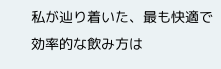私が辿り着いた、最も快適で効率的な飲み方は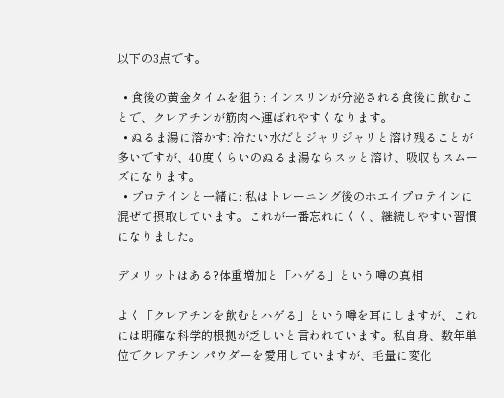以下の3点です。

  • 食後の黄金タイムを狙う: インスリンが分泌される食後に飲むことで、クレアチンが筋肉へ運ばれやすくなります。
  • ぬるま湯に溶かす: 冷たい水だとジャリジャリと溶け残ることが多いですが、40度くらいのぬるま湯ならスッと溶け、吸収もスムーズになります。
  • プロテインと一緒に: 私はトレーニング後のホエイプロテインに混ぜて摂取しています。これが一番忘れにくく、継続しやすい習慣になりました。

デメリットはある?体重増加と「ハゲる」という噂の真相

よく「クレアチンを飲むとハゲる」という噂を耳にしますが、これには明確な科学的根拠が乏しいと言われています。私自身、数年単位でクレアチン パウダーを愛用していますが、毛量に変化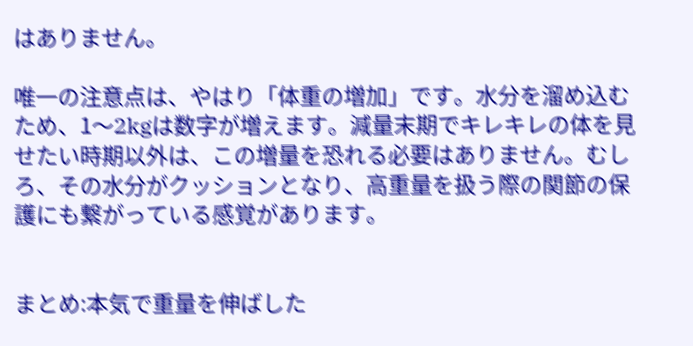はありません。

唯一の注意点は、やはり「体重の増加」です。水分を溜め込むため、1〜2kgは数字が増えます。減量末期でキレキレの体を見せたい時期以外は、この増量を恐れる必要はありません。むしろ、その水分がクッションとなり、高重量を扱う際の関節の保護にも繋がっている感覚があります。


まとめ:本気で重量を伸ばした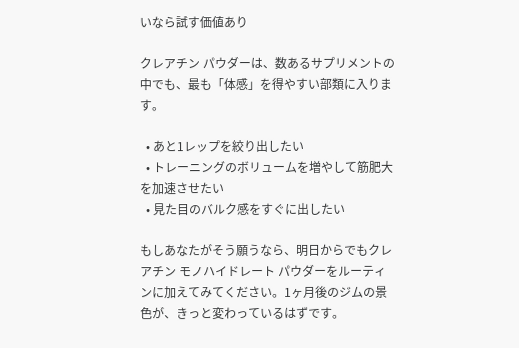いなら試す価値あり

クレアチン パウダーは、数あるサプリメントの中でも、最も「体感」を得やすい部類に入ります。

  • あと1レップを絞り出したい
  • トレーニングのボリュームを増やして筋肥大を加速させたい
  • 見た目のバルク感をすぐに出したい

もしあなたがそう願うなら、明日からでもクレアチン モノハイドレート パウダーをルーティンに加えてみてください。1ヶ月後のジムの景色が、きっと変わっているはずです。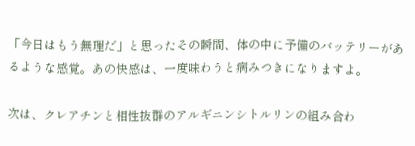「今日はもう無理だ」と思ったその瞬間、体の中に予備のバッテリーがあるような感覚。あの快感は、一度味わうと病みつきになりますよ。

次は、クレアチンと相性抜群のアルギニンシトルリンの組み合わ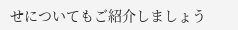せについてもご紹介しましょう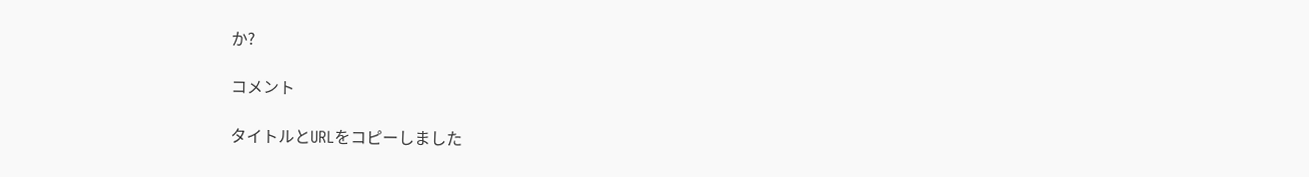か?

コメント

タイトルとURLをコピーしました